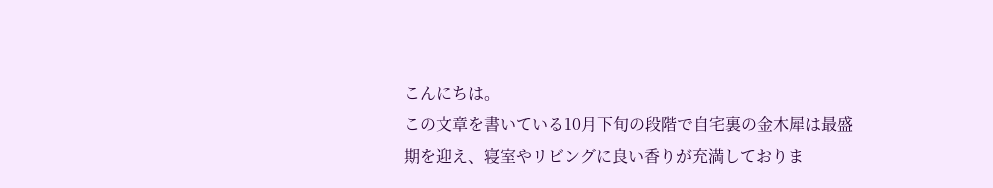こんにちは。
この文章を書いている10月下旬の段階で自宅裏の金木犀は最盛期を迎え、寝室やリビングに良い香りが充満しておりま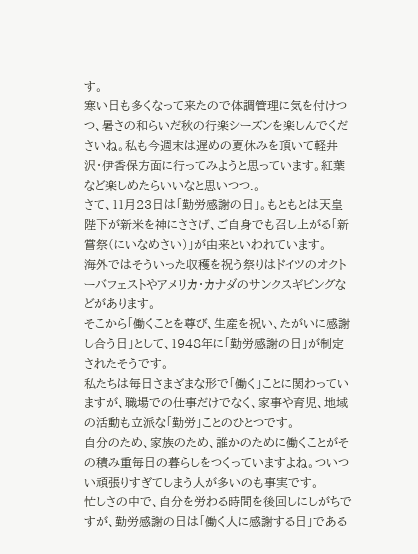す。
寒い日も多くなって来たので体調管理に気を付けつつ、暑さの和らいだ秋の行楽シーズンを楽しんでくださいね。私も今週末は遅めの夏休みを頂いて軽井沢・伊香保方面に行ってみようと思っています。紅葉など楽しめたらいいなと思いつつ.。
さて、11月23日は「勤労感謝の日」。もともとは天皇陛下が新米を神にささげ、ご自身でも召し上がる「新嘗祭(にいなめさい)」が由来といわれています。
海外ではそういった収穫を祝う祭りはドイツのオクトーバフェストやアメリカ・カナダのサンクスギビングなどがあります。
そこから「働くことを尊び、生産を祝い、たがいに感謝し合う日」として、1948年に「勤労感謝の日」が制定されたそうです。
私たちは毎日さまざまな形で「働く」ことに関わっていますが、職場での仕事だけでなく、家事や育児、地域の活動も立派な「勤労」ことのひとつです。
自分のため、家族のため、誰かのために働くことがその積み重毎日の暮らしをつくっていますよね。ついつい頑張りすぎてしまう人が多いのも事実です。
忙しさの中で、自分を労わる時間を後回しにしがちですが、勤労感謝の日は「働く人に感謝する日」である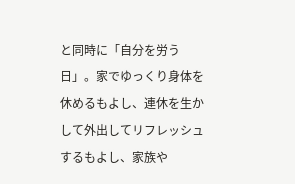と同時に「自分を労う日」。家でゆっくり身体を休めるもよし、連休を生かして外出してリフレッシュするもよし、家族や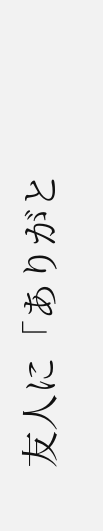友人に「ありがと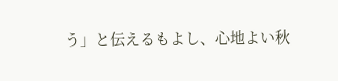う」と伝えるもよし、心地よい秋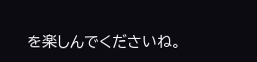を楽しんでくださいね。